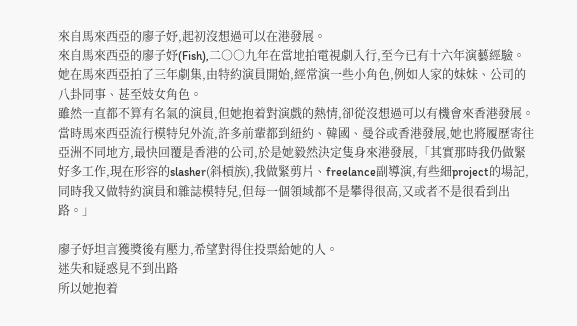來自馬來西亞的廖子妤,起初沒想過可以在港發展。
來自馬來西亞的廖子妤(Fish),二○○九年在當地拍電視劇入行,至今已有十六年演藝經驗。她在馬來西亞拍了三年劇集,由特約演員開始,經常演一些小角色,例如人家的妹妹、公司的八卦同事、甚至妓女角色。
雖然一直都不算有名氣的演員,但她抱着對演戲的熱情,卻從沒想過可以有機會來香港發展。當時馬來西亞流行模特兒外流,許多前輩都到紐約、韓國、曼谷或香港發展,她也將履歷寄往亞洲不同地方,最快回覆是香港的公司,於是她毅然決定隻身來港發展,「其實那時我仍做緊好多工作,現在形容的slasher(斜槓族),我做緊剪片、freelance副導演,有些細project的場記,同時我又做特約演員和雜誌模特兒,但每一個領域都不是攀得很高,又或者不是很看到出路。」

廖子妤坦言獲獎後有壓力,希望對得住投票給她的人。
迷失和疑惑見不到出路
所以她抱着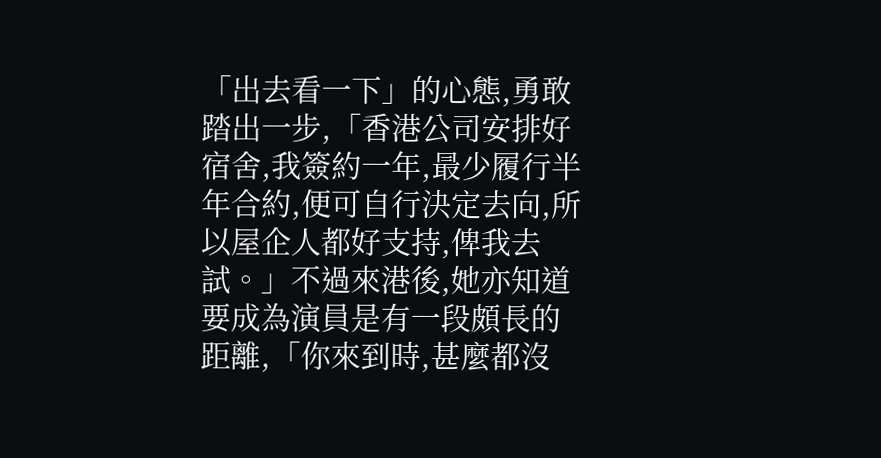「出去看一下」的心態,勇敢踏出一步,「香港公司安排好宿舍,我簽約一年,最少履行半年合約,便可自行決定去向,所以屋企人都好支持,俾我去試。」不過來港後,她亦知道要成為演員是有一段頗長的距離,「你來到時,甚麼都沒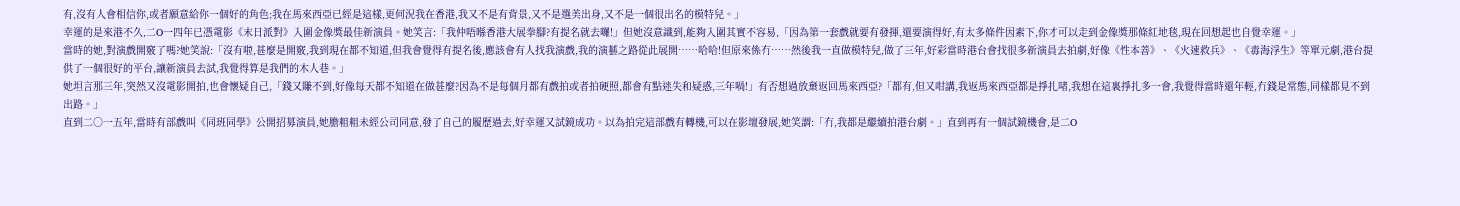有,沒有人會相信你,或者願意給你一個好的角色;我在馬來西亞已經是這樣,更何況我在香港,我又不是有背景,又不是選美出身,又不是一個很出名的模特兒。」
幸運的是來港不久,二O一四年已憑電影《末日派對》入圍金像獎最佳新演員。她笑言:「我仲唔喺香港大展拳腳?有提名就去囉!」但她沒意識到,能夠入圍其實不容易,「因為第一套戲就要有發揮,還要演得好,有太多條件因素下,你才可以走到金像獎那條紅地毯,現在回想起也自覺幸運。」
當時的她,對演戲開竅了嗎?她笑說:「沒有啦,甚麼是開竅,我到現在都不知道,但我會覺得有提名後,應該會有人找我演戲,我的演藝之路從此展開……哈哈!但原來係冇……然後我一直做模特兒,做了三年,好彩當時港台會找很多新演員去拍劇,好像《性本善》、《火速救兵》、《毒海浮生》等單元劇,港台提供了一個很好的平台,讓新演員去試,我覺得算是我們的木人巷。」
她坦言那三年,突然又沒電影開拍,也會懷疑自己,「錢又賺不到,好像每天都不知道在做甚麼?因為不是每個月都有戲拍或者拍硬照,都會有點迷失和疑惑,三年喎!」有否想過放棄返回馬來西亞?「都有,但又咁講,我返馬來西亞都是掙扎啫,我想在這裏掙扎多一會,我覺得當時還年輕,冇錢是常態,同樣都見不到出路。」
直到二○一五年,當時有部戲叫《同班同學》公開招募演員,她膽粗粗未經公司同意,發了自己的履歷過去,好幸運又試鏡成功。以為拍完這部戲有轉機,可以在影壇發展,她笑謂:「冇,我都是繼續拍港台劇。」直到再有一個試鏡機會,是二O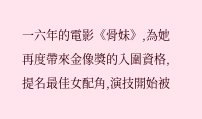一六年的電影《骨妹》,為她再度帶來金像獎的入圍資格,提名最佳女配角,演技開始被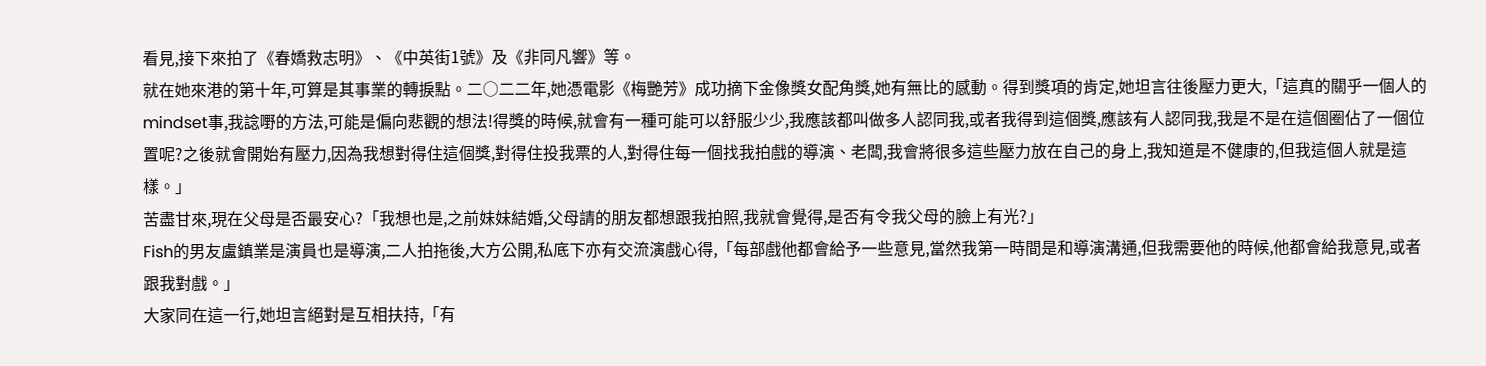看見,接下來拍了《春嬌救志明》、《中英街1號》及《非同凡響》等。
就在她來港的第十年,可算是其事業的轉捩點。二○二二年,她憑電影《梅艷芳》成功摘下金像獎女配角獎,她有無比的感動。得到獎項的肯定,她坦言往後壓力更大,「這真的關乎一個人的mindset事,我諗嘢的方法,可能是偏向悲觀的想法!得獎的時候,就會有一種可能可以舒服少少,我應該都叫做多人認同我,或者我得到這個獎,應該有人認同我,我是不是在這個圈佔了一個位置呢?之後就會開始有壓力,因為我想對得住這個獎,對得住投我票的人,對得住每一個找我拍戲的導演、老闆,我會將很多這些壓力放在自己的身上,我知道是不健康的,但我這個人就是這樣。」
苦盡甘來,現在父母是否最安心?「我想也是,之前妹妹結婚,父母請的朋友都想跟我拍照,我就會覺得,是否有令我父母的臉上有光?」
Fish的男友盧鎮業是演員也是導演,二人拍拖後,大方公開,私底下亦有交流演戲心得,「每部戲他都會給予一些意見,當然我第一時間是和導演溝通,但我需要他的時候,他都會給我意見,或者跟我對戲。」
大家同在這一行,她坦言絕對是互相扶持,「有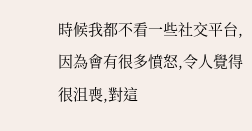時候我都不看一些社交平台,因為會有很多憤怒,令人覺得很沮喪,對這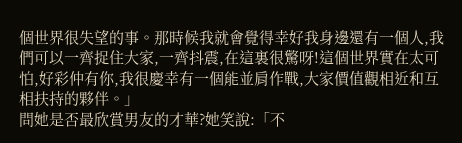個世界很失望的事。那時候我就會覺得幸好我身邊還有一個人,我們可以一齊捉住大家,一齊抖震,在這裏很驚呀!這個世界實在太可怕,好彩仲有你,我很慶幸有一個能並肩作戰,大家價值觀相近和互相扶持的夥伴。」
問她是否最欣賞男友的才華?她笑說:「不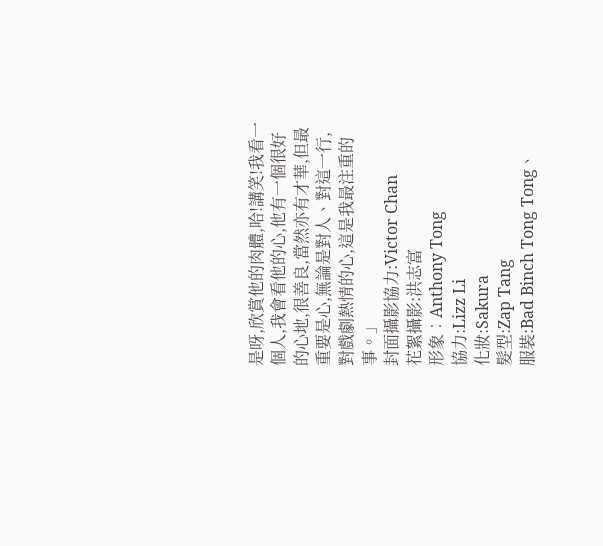是呀,欣賞他的肉體,哈!講笑!我看一個人,我會看他的心,他有一個很好的心地,很善良,當然亦有才華,但最重要是心,無論是對人、對這一行,對戲劇熱情的心,這是我最注重的事。」
封面攝影協力:Victor Chan
花絮攝影:洪志富
形象︰Anthony Tong
協力:Lizz Li
化妝:Sakura
髮型:Zap Tang
服裝:Bad Binch Tong Tong、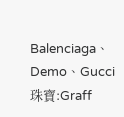Balenciaga、Demo、Gucci
珠寶:Graff